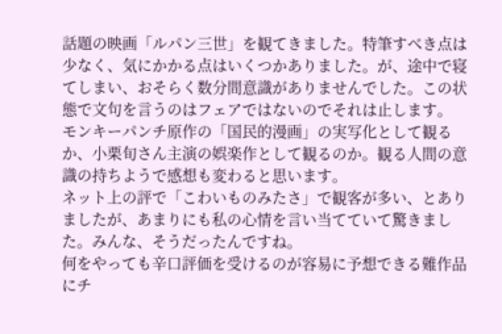話題の映画「ルパン三世」を観てきました。特筆すべき点は少なく、気にかかる点はいくつかありました。が、途中で寝てしまい、おそらく数分間意識がありませんでした。この状態で文句を言うのはフェアではないのでそれは止します。
モンキーパンチ原作の「国民的漫画」の実写化として観るか、小栗旬さん主演の娯楽作として観るのか。観る人間の意識の持ちようで感想も変わると思います。
ネット上の評で「こわいものみたさ」で観客が多い、とありましたが、あまりにも私の心情を言い当てていて驚きました。みんな、そうだったんですね。
何をやっても辛口評価を受けるのが容易に予想できる難作品にチ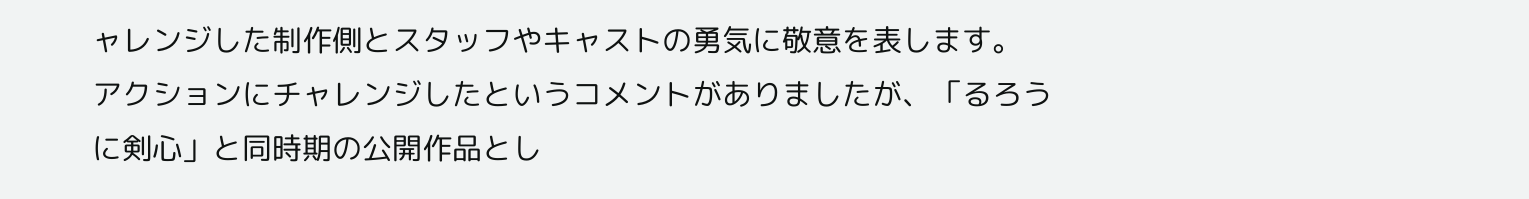ャレンジした制作側とスタッフやキャストの勇気に敬意を表します。
アクションにチャレンジしたというコメントがありましたが、「るろうに剣心」と同時期の公開作品とし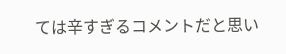ては辛すぎるコメントだと思い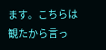ます。こちらは観たから言っ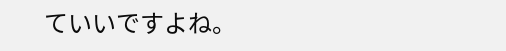ていいですよね。